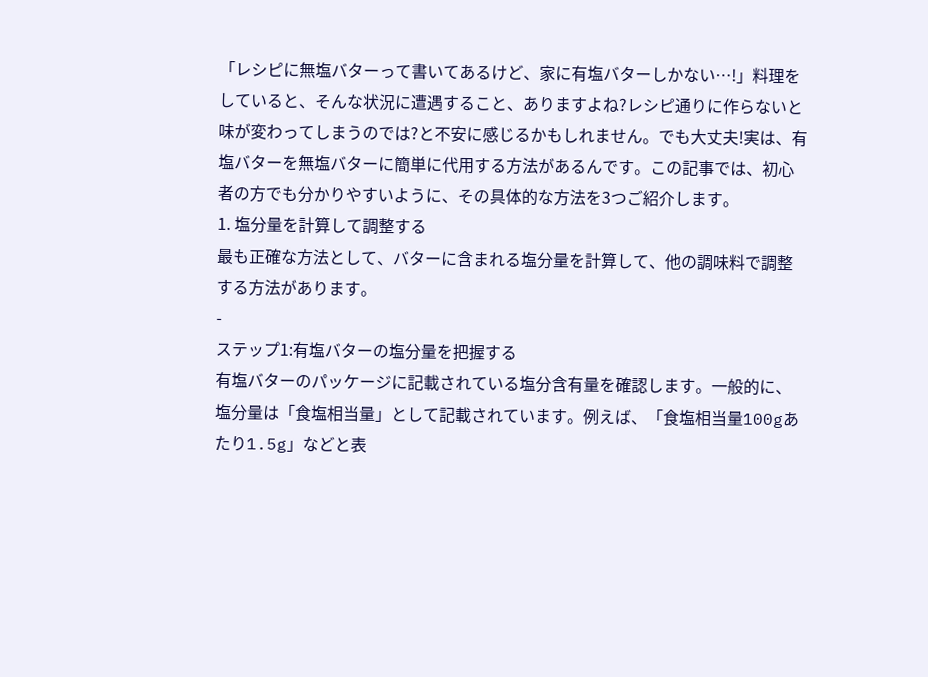「レシピに無塩バターって書いてあるけど、家に有塩バターしかない…!」料理をしていると、そんな状況に遭遇すること、ありますよね?レシピ通りに作らないと味が変わってしまうのでは?と不安に感じるかもしれません。でも大丈夫!実は、有塩バターを無塩バターに簡単に代用する方法があるんです。この記事では、初心者の方でも分かりやすいように、その具体的な方法を3つご紹介します。
1. 塩分量を計算して調整する
最も正確な方法として、バターに含まれる塩分量を計算して、他の調味料で調整する方法があります。
-
ステップ1:有塩バターの塩分量を把握する
有塩バターのパッケージに記載されている塩分含有量を確認します。一般的に、塩分量は「食塩相当量」として記載されています。例えば、「食塩相当量100gあたり1.5g」などと表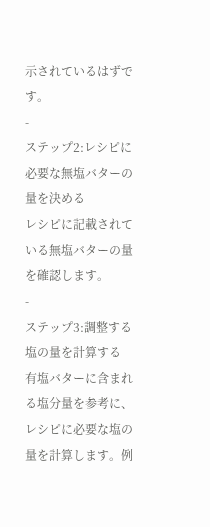示されているはずです。
-
ステップ2:レシピに必要な無塩バターの量を決める
レシピに記載されている無塩バターの量を確認します。
-
ステップ3:調整する塩の量を計算する
有塩バターに含まれる塩分量を参考に、レシピに必要な塩の量を計算します。例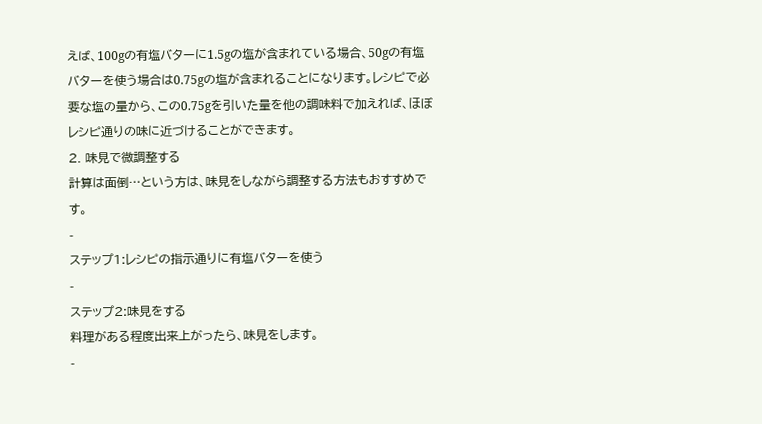えば、100gの有塩バターに1.5gの塩が含まれている場合、50gの有塩バターを使う場合は0.75gの塩が含まれることになります。レシピで必要な塩の量から、この0.75gを引いた量を他の調味料で加えれば、ほぼレシピ通りの味に近づけることができます。
2. 味見で微調整する
計算は面倒…という方は、味見をしながら調整する方法もおすすめです。
-
ステップ1:レシピの指示通りに有塩バターを使う
-
ステップ2:味見をする
料理がある程度出来上がったら、味見をします。
-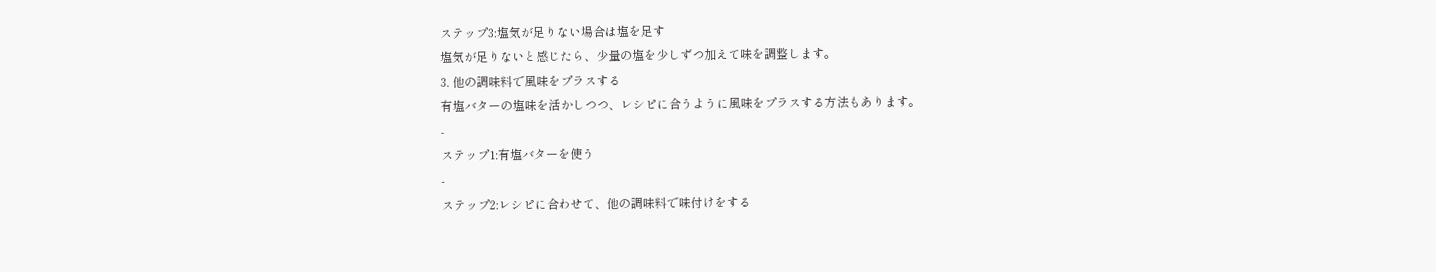ステップ3:塩気が足りない場合は塩を足す
塩気が足りないと感じたら、少量の塩を少しずつ加えて味を調整します。
3. 他の調味料で風味をプラスする
有塩バターの塩味を活かしつつ、レシピに合うように風味をプラスする方法もあります。
-
ステップ1:有塩バターを使う
-
ステップ2:レシピに合わせて、他の調味料で味付けをする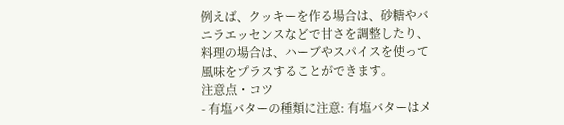例えば、クッキーを作る場合は、砂糖やバニラエッセンスなどで甘さを調整したり、料理の場合は、ハーブやスパイスを使って風味をプラスすることができます。
注意点・コツ
- 有塩バターの種類に注意: 有塩バターはメ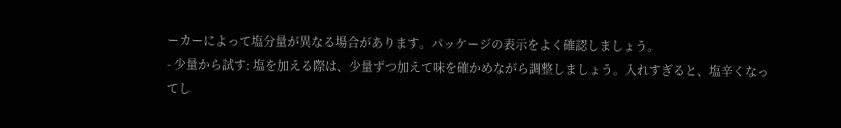ーカーによって塩分量が異なる場合があります。パッケージの表示をよく確認しましょう。
- 少量から試す: 塩を加える際は、少量ずつ加えて味を確かめながら調整しましょう。入れすぎると、塩辛くなってし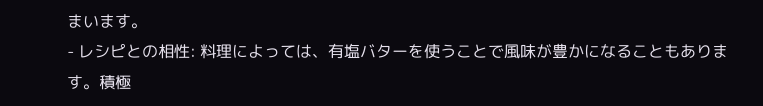まいます。
- レシピとの相性: 料理によっては、有塩バターを使うことで風味が豊かになることもあります。積極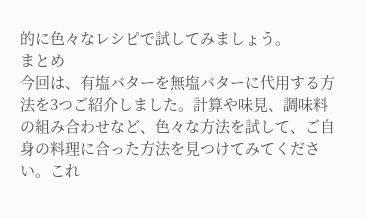的に色々なレシピで試してみましょう。
まとめ
今回は、有塩バターを無塩バターに代用する方法を3つご紹介しました。計算や味見、調味料の組み合わせなど、色々な方法を試して、ご自身の料理に合った方法を見つけてみてください。これ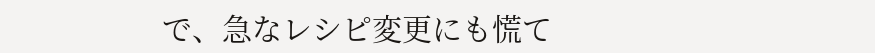で、急なレシピ変更にも慌て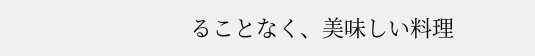ることなく、美味しい料理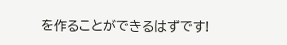を作ることができるはずです!